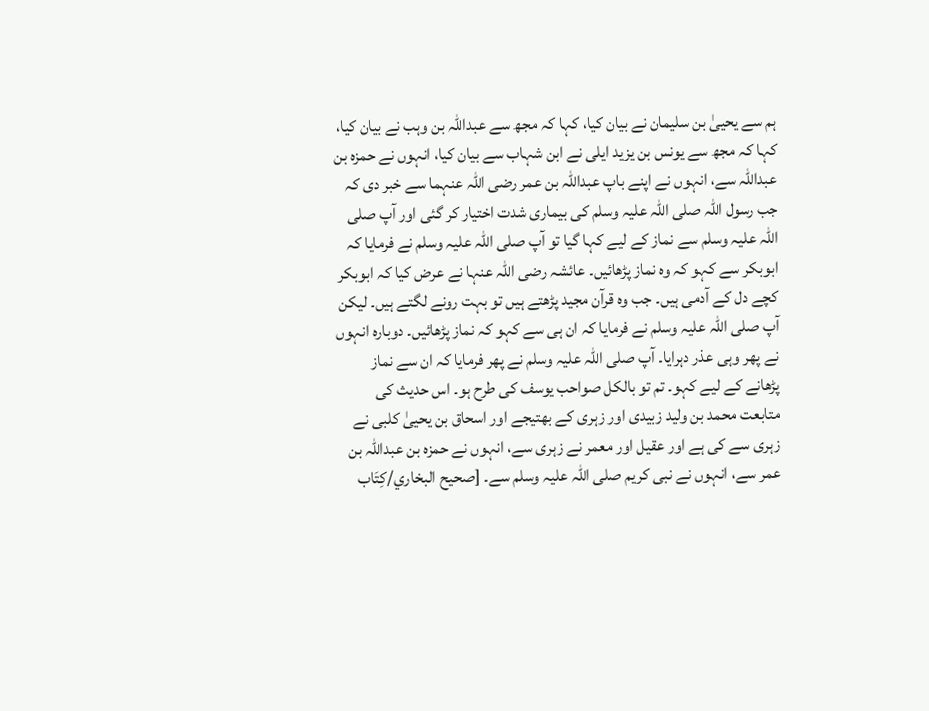ہم سے یحییٰ بن سلیمان نے بیان کیا، کہا کہ مجھ سے عبداللہ بن وہب نے بیان کیا، کہا کہ مجھ سے یونس بن یزید ایلی نے ابن شہاب سے بیان کیا، انہوں نے حمزہ بن عبداللہ سے، انہوں نے اپنے باپ عبداللہ بن عمر رضی اللہ عنہما سے خبر دی کہ جب رسول اللہ صلی اللہ علیہ وسلم کی بیماری شدت اختیار کر گئی اور آپ صلی اللہ علیہ وسلم سے نماز کے لیے کہا گیا تو آپ صلی اللہ علیہ وسلم نے فرمایا کہ ابوبکر سے کہو کہ وہ نماز پڑھائیں۔ عائشہ رضی اللہ عنہا نے عرض کیا کہ ابوبکر کچے دل کے آدمی ہیں۔ جب وہ قرآن مجید پڑھتے ہیں تو بہت رونے لگتے ہیں۔ لیکن آپ صلی اللہ علیہ وسلم نے فرمایا کہ ان ہی سے کہو کہ نماز پڑھائیں۔ دوبارہ انہوں نے پھر وہی عذر دہرایا۔ آپ صلی اللہ علیہ وسلم نے پھر فرمایا کہ ان سے نماز پڑھانے کے لیے کہو۔ تم تو بالکل صواحب یوسف کی طرح ہو۔ اس حدیث کی متابعت محمد بن ولید زبیدی اور زہری کے بھتیجے اور اسحاق بن یحییٰ کلبی نے زہری سے کی ہے اور عقیل اور معمر نے زہری سے، انہوں نے حمزہ بن عبداللہ بن عمر سے، انہوں نے نبی کریم صلی اللہ علیہ وسلم سے۔ [صحيح البخاري/كِتَاب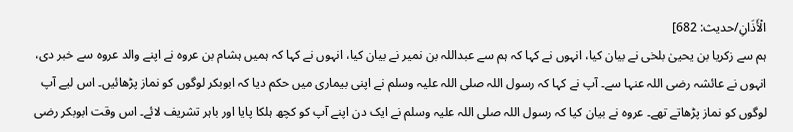الْأَذَانِ/حدیث: 682]
ہم سے زکریا بن یحییٰ بلخی نے بیان کیا، انہوں نے کہا کہ ہم سے عبداللہ بن نمیر نے بیان کیا، انہوں نے کہا کہ ہمیں ہشام بن عروہ نے اپنے والد عروہ سے خبر دی، انہوں نے عائشہ رضی اللہ عنہا سے۔ آپ نے کہا کہ رسول اللہ صلی اللہ علیہ وسلم نے اپنی بیماری میں حکم دیا کہ ابوبکر لوگوں کو نماز پڑھائیں۔ اس لیے آپ لوگوں کو نماز پڑھاتے تھے۔ عروہ نے بیان کیا کہ رسول اللہ صلی اللہ علیہ وسلم نے ایک دن اپنے آپ کو کچھ ہلکا پایا اور باہر تشریف لائے۔ اس وقت ابوبکر رضی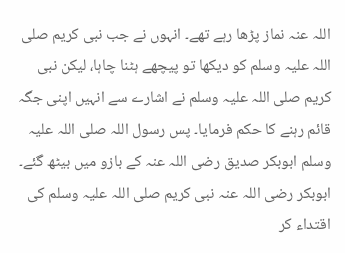اللہ عنہ نماز پڑھا رہے تھے۔ انہوں نے جب نبی کریم صلی اللہ علیہ وسلم کو دیکھا تو پیچھے ہٹنا چاہا، لیکن نبی کریم صلی اللہ علیہ وسلم نے اشارے سے انہیں اپنی جگہ قائم رہنے کا حکم فرمایا۔ پس رسول اللہ صلی اللہ علیہ وسلم ابوبکر صدیق رضی اللہ عنہ کے بازو میں بیٹھ گئے۔ ابوبکر رضی اللہ عنہ نبی کریم صلی اللہ علیہ وسلم کی اقتداء کر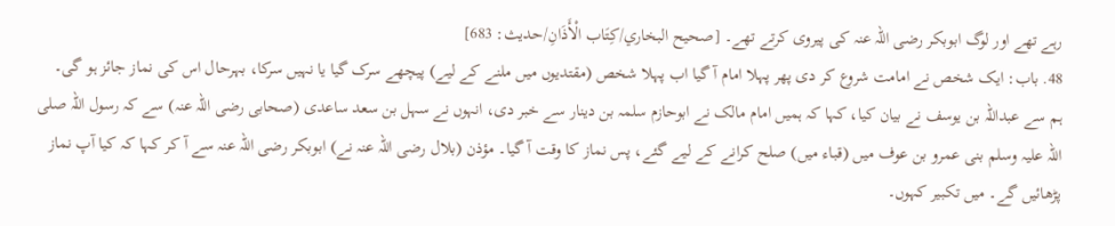رہے تھے اور لوگ ابوبکر رضی اللہ عنہ کی پیروی کرتے تھے۔ [صحيح البخاري/كِتَاب الْأَذَانِ/حدیث: 683]
48. باب: ایک شخص نے امامت شروع کر دی پھر پہلا امام آ گیا اب پہلا شخص (مقتدیوں میں ملنے کے لیے) پیچھے سرک گیا یا نہیں سرکا، بہرحال اس کی نماز جائز ہو گی۔
ہم سے عبداللہ بن یوسف نے بیان کیا، کہا کہ ہمیں امام مالک نے ابوحازم سلمہ بن دینار سے خبر دی، انہوں نے سہل بن سعد ساعدی (صحابی رضی اللہ عنہ) سے کہ رسول اللہ صلی اللہ علیہ وسلم بنی عمرو بن عوف میں (قباء میں) صلح کرانے کے لیے گئے، پس نماز کا وقت آ گیا۔ مؤذن (بلال رضی اللہ عنہ نے) ابوبکر رضی اللہ عنہ سے آ کر کہا کہ کیا آپ نماز پڑھائیں گے۔ میں تکبیر کہوں۔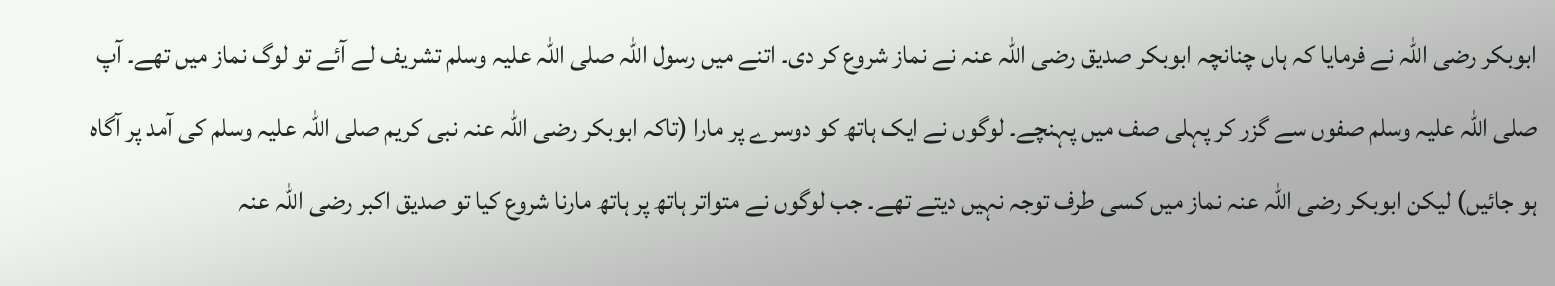ابوبکر رضی اللہ نے فرمایا کہ ہاں چنانچہ ابوبکر صدیق رضی اللہ عنہ نے نماز شروع کر دی۔ اتنے میں رسول اللہ صلی اللہ علیہ وسلم تشریف لے آئے تو لوگ نماز میں تھے۔ آپ صلی اللہ علیہ وسلم صفوں سے گزر کر پہلی صف میں پہنچے۔ لوگوں نے ایک ہاتھ کو دوسرے پر مارا (تاکہ ابوبکر رضی اللہ عنہ نبی کریم صلی اللہ علیہ وسلم کی آمد پر آگاہ ہو جائیں) لیکن ابوبکر رضی اللہ عنہ نماز میں کسی طرف توجہ نہیں دیتے تھے۔ جب لوگوں نے متواتر ہاتھ پر ہاتھ مارنا شروع کیا تو صدیق اکبر رضی اللہ عنہ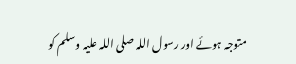متوجہ ہوئے اور رسول اللہ صلی اللہ علیہ وسلم کو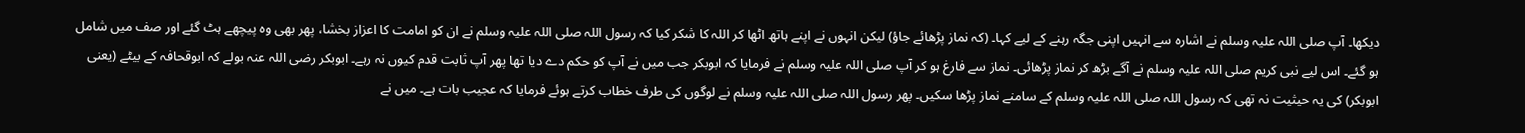دیکھا۔ آپ صلی اللہ علیہ وسلم نے اشارہ سے انہیں اپنی جگہ رہنے کے لیے کہا۔ (کہ نماز پڑھائے جاؤ) لیکن انہوں نے اپنے ہاتھ اٹھا کر اللہ کا شکر کیا کہ رسول اللہ صلی اللہ علیہ وسلم نے ان کو امامت کا اعزاز بخشا، پھر بھی وہ پیچھے ہٹ گئے اور صف میں شامل ہو گئے۔ اس لیے نبی کریم صلی اللہ علیہ وسلم نے آگے بڑھ کر نماز پڑھائی۔ نماز سے فارغ ہو کر آپ صلی اللہ علیہ وسلم نے فرمایا کہ ابوبکر جب میں نے آپ کو حکم دے دیا تھا پھر آپ ثابت قدم کیوں نہ رہے۔ ابوبکر رضی اللہ عنہ بولے کہ ابوقحافہ کے بیٹے (یعنی ابوبکر) کی یہ حیثیت نہ تھی کہ رسول اللہ صلی اللہ علیہ وسلم کے سامنے نماز پڑھا سکیں۔ پھر رسول اللہ صلی اللہ علیہ وسلم نے لوگوں کی طرف خطاب کرتے ہوئے فرمایا کہ عجیب بات ہے۔ میں نے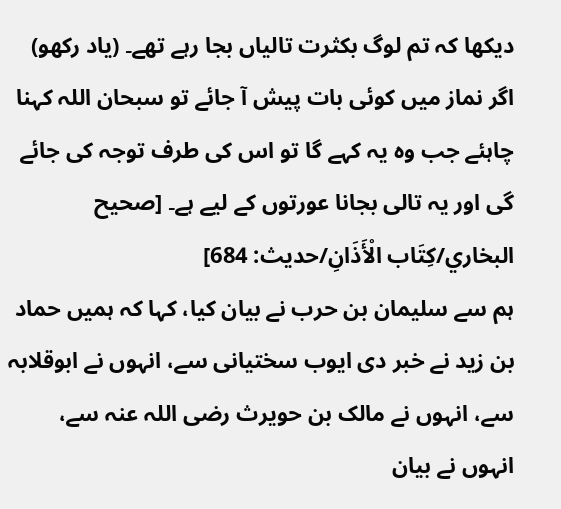دیکھا کہ تم لوگ بکثرت تالیاں بجا رہے تھے۔ (یاد رکھو) اگر نماز میں کوئی بات پیش آ جائے تو سبحان اللہ کہنا چاہئے جب وہ یہ کہے گا تو اس کی طرف توجہ کی جائے گی اور یہ تالی بجانا عورتوں کے لیے ہے۔ [صحيح البخاري/كِتَاب الْأَذَانِ/حدیث: 684]
ہم سے سلیمان بن حرب نے بیان کیا، کہا کہ ہمیں حماد بن زید نے خبر دی ایوب سختیانی سے، انہوں نے ابوقلابہ سے، انہوں نے مالک بن حویرث رضی اللہ عنہ سے، انہوں نے بیان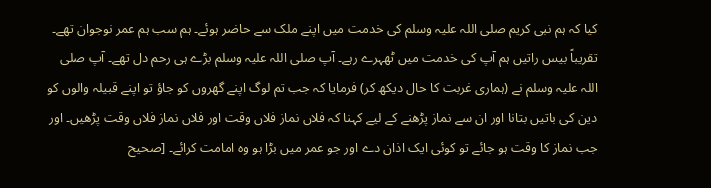کیا کہ ہم نبی کریم صلی اللہ علیہ وسلم کی خدمت میں اپنے ملک سے حاضر ہوئے۔ ہم سب ہم عمر نوجوان تھے۔ تقریباً بیس راتیں ہم آپ کی خدمت میں ٹھہرے رہے۔ آپ صلی اللہ علیہ وسلم بڑے ہی رحم دل تھے۔ آپ صلی اللہ علیہ وسلم نے (ہماری غربت کا حال دیکھ کر) فرمایا کہ جب تم لوگ اپنے گھروں کو جاؤ تو اپنے قبیلہ والوں کو دین کی باتیں بتانا اور ان سے نماز پڑھنے کے لیے کہنا کہ فلاں نماز فلاں وقت اور فلاں نماز فلاں وقت پڑھیں۔ اور جب نماز کا وقت ہو جائے تو کوئی ایک اذان دے اور جو عمر میں بڑا ہو وہ امامت کرائے۔ [صحيح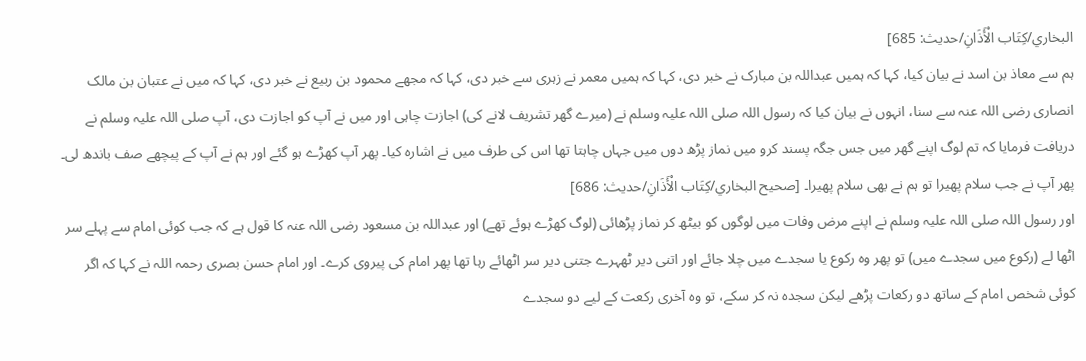البخاري/كِتَاب الْأَذَانِ/حدیث: 685]
ہم سے معاذ بن اسد نے بیان کیا، کہا کہ ہمیں عبداللہ بن مبارک نے خبر دی، کہا کہ ہمیں معمر نے زہری سے خبر دی، کہا کہ مجھے محمود بن ربیع نے خبر دی، کہا کہ میں نے عتبان بن مالک انصاری رضی اللہ عنہ سے سنا، انہوں نے بیان کیا کہ رسول اللہ صلی اللہ علیہ وسلم نے (میرے گھر تشریف لانے کی) اجازت چاہی اور میں نے آپ کو اجازت دی، آپ صلی اللہ علیہ وسلم نے دریافت فرمایا کہ تم لوگ اپنے گھر میں جس جگہ پسند کرو میں نماز پڑھ دوں میں جہاں چاہتا تھا اس کی طرف میں نے اشارہ کیا۔ پھر آپ کھڑے ہو گئے اور ہم نے آپ کے پیچھے صف باندھ لی۔ پھر آپ نے جب سلام پھیرا تو ہم نے بھی سلام پھیرا۔ [صحيح البخاري/كِتَاب الْأَذَانِ/حدیث: 686]
اور رسول اللہ صلی اللہ علیہ وسلم نے اپنے مرض وفات میں لوگوں کو بیٹھ کر نماز پڑھائی (لوگ کھڑے ہوئے تھے) اور عبداللہ بن مسعود رضی اللہ عنہ کا قول ہے کہ جب کوئی امام سے پہلے سر اٹھا لے (رکوع میں سجدے میں) تو پھر وہ رکوع یا سجدے میں چلا جائے اور اتنی دیر ٹھہرے جتنی دیر سر اٹھائے رہا تھا پھر امام کی پیروی کرے۔ اور امام حسن بصری رحمہ اللہ نے کہا کہ اگر کوئی شخص امام کے ساتھ دو رکعات پڑھے لیکن سجدہ نہ کر سکے، تو وہ آخری رکعت کے لیے دو سجدے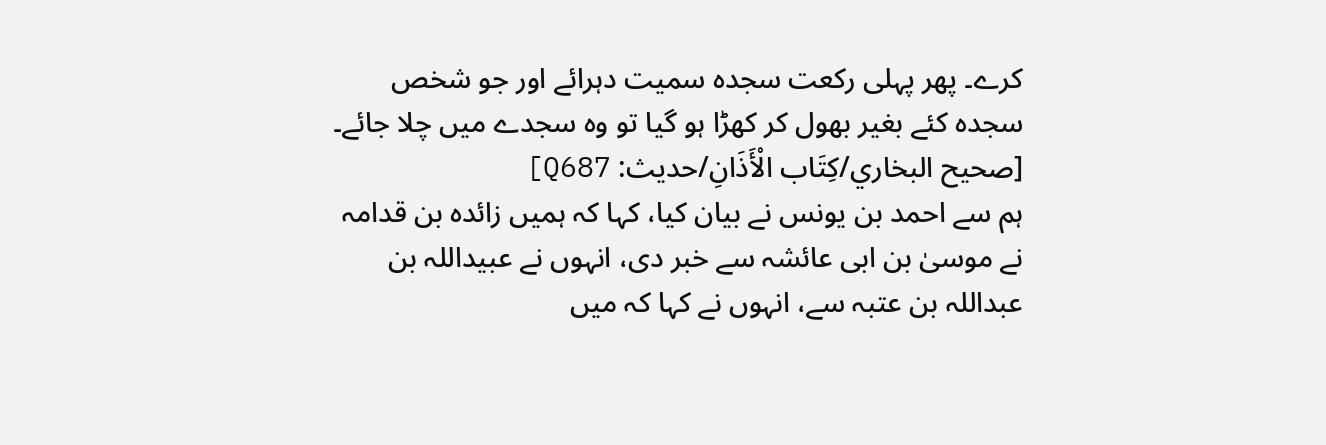کرے۔ پھر پہلی رکعت سجدہ سمیت دہرائے اور جو شخص سجدہ کئے بغیر بھول کر کھڑا ہو گیا تو وہ سجدے میں چلا جائے۔ [صحيح البخاري/كِتَاب الْأَذَانِ/حدیث: Q687]
ہم سے احمد بن یونس نے بیان کیا، کہا کہ ہمیں زائدہ بن قدامہ نے موسیٰ بن ابی عائشہ سے خبر دی، انہوں نے عبیداللہ بن عبداللہ بن عتبہ سے، انہوں نے کہا کہ میں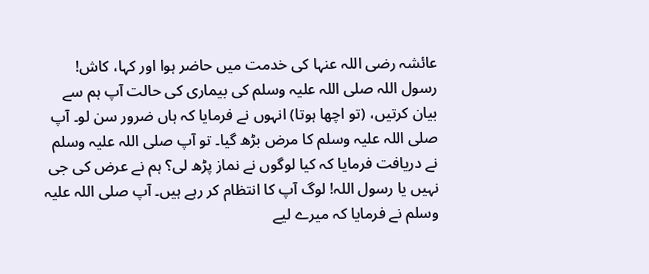عائشہ رضی اللہ عنہا کی خدمت میں حاضر ہوا اور کہا، کاش! رسول اللہ صلی اللہ علیہ وسلم کی بیماری کی حالت آپ ہم سے بیان کرتیں، (تو اچھا ہوتا) انہوں نے فرمایا کہ ہاں ضرور سن لو۔ آپ صلی اللہ علیہ وسلم کا مرض بڑھ گیا۔ تو آپ صلی اللہ علیہ وسلم نے دریافت فرمایا کہ کیا لوگوں نے نماز پڑھ لی؟ ہم نے عرض کی جی نہیں یا رسول اللہ! لوگ آپ کا انتظام کر رہے ہیں۔ آپ صلی اللہ علیہ وسلم نے فرمایا کہ میرے لیے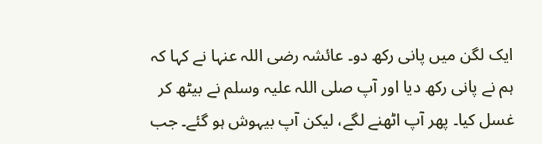ایک لگن میں پانی رکھ دو۔ عائشہ رضی اللہ عنہا نے کہا کہ ہم نے پانی رکھ دیا اور آپ صلی اللہ علیہ وسلم نے بیٹھ کر غسل کیا۔ پھر آپ اٹھنے لگے، لیکن آپ بیہوش ہو گئے۔ جب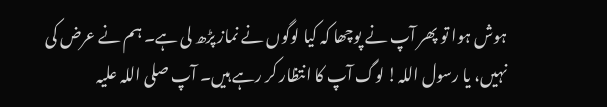ہوش ہوا تو پھر آپ نے پوچھا کہ کیا لوگوں نے نماز پڑھ لی ہے۔ ہم نے عرض کی نہیں، یا رسول اللہ! لوگ آپ کا انتظار کر رہے ہیں۔ آپ صلی اللہ علیہ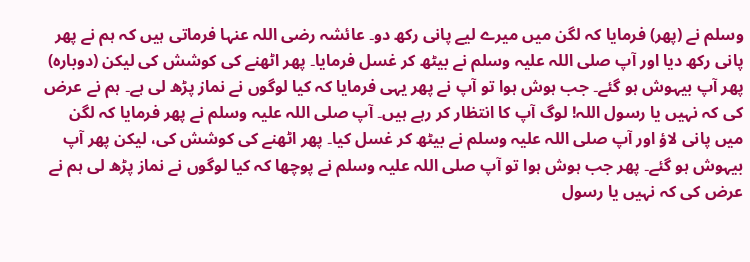وسلم نے (پھر) فرمایا کہ لگن میں میرے لیے پانی رکھ دو۔ عائشہ رضی اللہ عنہا فرماتی ہیں کہ ہم نے پھر پانی رکھ دیا اور آپ صلی اللہ علیہ وسلم نے بیٹھ کر غسل فرمایا۔ پھر اٹھنے کی کوشش کی لیکن (دوبارہ) پھر آپ بیہوش ہو گئے۔ جب ہوش ہوا تو آپ نے پھر یہی فرمایا کہ کیا لوگوں نے نماز پڑھ لی ہے۔ ہم نے عرض کی کہ نہیں یا رسول اللہ! لوگ آپ کا انتظار کر رہے ہیں۔ آپ صلی اللہ علیہ وسلم نے پھر فرمایا کہ لگن میں پانی لاؤ اور آپ صلی اللہ علیہ وسلم نے بیٹھ کر غسل کیا۔ پھر اٹھنے کی کوشش کی، لیکن پھر آپ بیہوش ہو گئے۔ پھر جب ہوش ہوا تو آپ صلی اللہ علیہ وسلم نے پوچھا کہ کیا لوگوں نے نماز پڑھ لی ہم نے عرض کی کہ نہیں یا رسول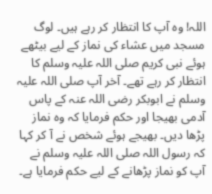اللہ! وہ آپ کا انتظار کر رہے ہیں۔ لوگ مسجد میں عشاء کی نماز کے لیے بیٹھے ہوئے نبی کریم صلی اللہ علیہ وسلم کا انتظار کر رہے تھے۔ آخر آپ صلی اللہ علیہ وسلم نے ابوبکر رضی اللہ عنہ کے پاس آدمی بھیجا اور حکم فرمایا کہ وہ نماز پڑھا دیں۔ بھیجے ہوئے شخص نے آ کر کہا کہ رسول اللہ صلی اللہ علیہ وسلم نے آپ کو نماز پڑھانے کے لیے حکم فرمایا ہے۔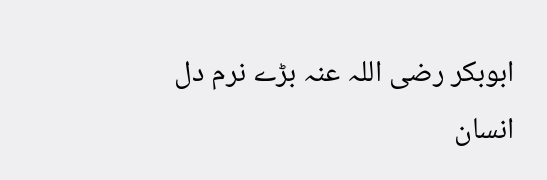ابوبکر رضی اللہ عنہ بڑے نرم دل انسان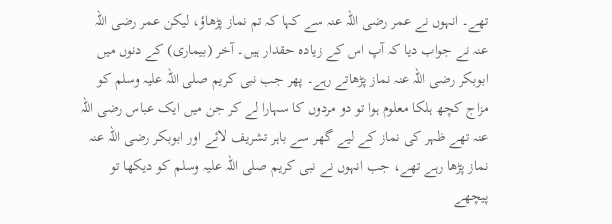تھے۔ انہوں نے عمر رضی اللہ عنہ سے کہا کہ تم نماز پڑھاؤ، لیکن عمر رضی اللہ عنہ نے جواب دیا کہ آپ اس کے زیادہ حقدار ہیں۔ آخر (بیماری) کے دنوں میں ابوبکر رضی اللہ عنہ نماز پڑھاتے رہے۔ پھر جب نبی کریم صلی اللہ علیہ وسلم کو مزاج کچھ ہلکا معلوم ہوا تو دو مردوں کا سہارا لے کر جن میں ایک عباس رضی اللہ عنہ تھے ظہر کی نماز کے لیے گھر سے باہر تشریف لائے اور ابوبکر رضی اللہ عنہ نماز پڑھا رہے تھے، جب انہوں نے نبی کریم صلی اللہ علیہ وسلم کو دیکھا تو پیچھے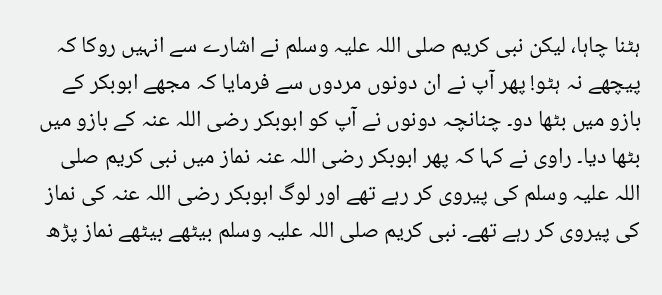ہٹنا چاہا، لیکن نبی کریم صلی اللہ علیہ وسلم نے اشارے سے انہیں روکا کہ پیچھے نہ ہٹو! پھر آپ نے ان دونوں مردوں سے فرمایا کہ مجھے ابوبکر کے بازو میں بٹھا دو۔ چنانچہ دونوں نے آپ کو ابوبکر رضی اللہ عنہ کے بازو میں بٹھا دیا۔ راوی نے کہا کہ پھر ابوبکر رضی اللہ عنہ نماز میں نبی کریم صلی اللہ علیہ وسلم کی پیروی کر رہے تھے اور لوگ ابوبکر رضی اللہ عنہ کی نماز کی پیروی کر رہے تھے۔ نبی کریم صلی اللہ علیہ وسلم بیٹھے بیٹھے نماز پڑھ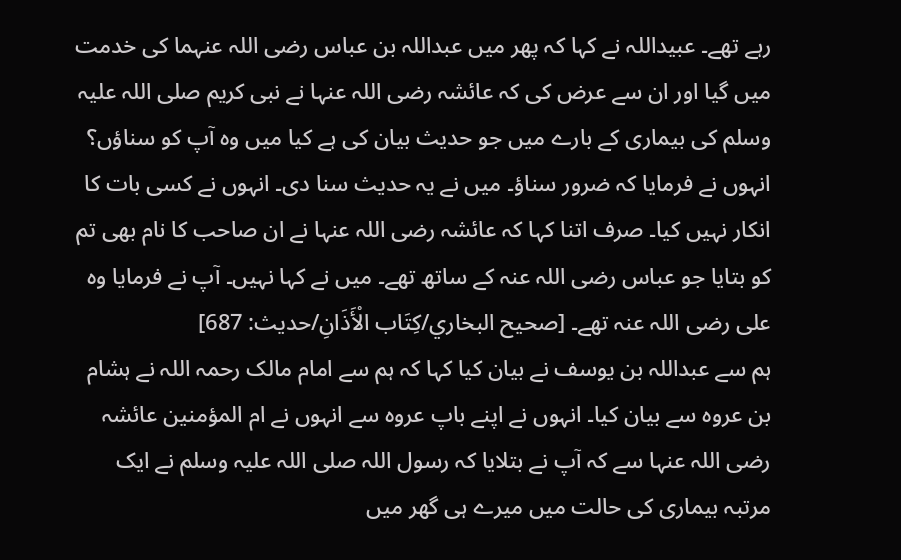رہے تھے۔ عبیداللہ نے کہا کہ پھر میں عبداللہ بن عباس رضی اللہ عنہما کی خدمت میں گیا اور ان سے عرض کی کہ عائشہ رضی اللہ عنہا نے نبی کریم صلی اللہ علیہ وسلم کی بیماری کے بارے میں جو حدیث بیان کی ہے کیا میں وہ آپ کو سناؤں؟ انہوں نے فرمایا کہ ضرور سناؤ۔ میں نے یہ حدیث سنا دی۔ انہوں نے کسی بات کا انکار نہیں کیا۔ صرف اتنا کہا کہ عائشہ رضی اللہ عنہا نے ان صاحب کا نام بھی تم کو بتایا جو عباس رضی اللہ عنہ کے ساتھ تھے۔ میں نے کہا نہیں۔ آپ نے فرمایا وہ علی رضی اللہ عنہ تھے۔ [صحيح البخاري/كِتَاب الْأَذَانِ/حدیث: 687]
ہم سے عبداللہ بن یوسف نے بیان کیا کہا کہ ہم سے امام مالک رحمہ اللہ نے ہشام بن عروہ سے بیان کیا۔ انہوں نے اپنے باپ عروہ سے انہوں نے ام المؤمنین عائشہ رضی اللہ عنہا سے کہ آپ نے بتلایا کہ رسول اللہ صلی اللہ علیہ وسلم نے ایک مرتبہ بیماری کی حالت میں میرے ہی گھر میں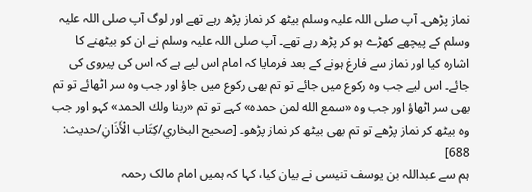نماز پڑھی۔ آپ صلی اللہ علیہ وسلم بیٹھ کر نماز پڑھ رہے تھے اور لوگ آپ صلی اللہ علیہ وسلم کے پیچھے کھڑے ہو کر پڑھ رہے تھے۔ آپ صلی اللہ علیہ وسلم نے ان کو بیٹھنے کا اشارہ کیا اور نماز سے فارغ ہونے کے بعد فرمایا کہ امام اس لیے ہے کہ اس کی پیروی کی جائے۔ اس لیے جب وہ رکوع میں جائے تو تم بھی رکوع میں جاؤ اور جب وہ سر اٹھائے تو تم بھی سر اٹھاؤ اور جب وہ «سمع الله لمن حمده» کہے تو تم «ربنا ولك الحمد» کہو اور جب وہ بیٹھ کر نماز پڑھے تو تم بھی بیٹھ کر نماز پڑھو۔ [صحيح البخاري/كِتَاب الْأَذَانِ/حدیث: 688]
ہم سے عبداللہ بن یوسف تنیسی نے بیان کیا، کہا کہ ہمیں امام مالک رحمہ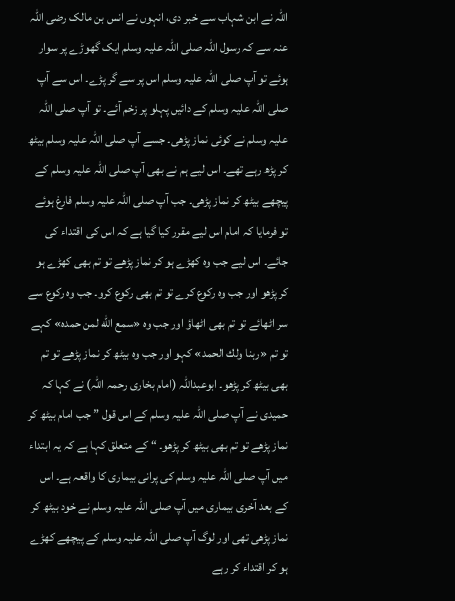اللہ نے ابن شہاب سے خبر دی، انہوں نے انس بن مالک رضی اللہ عنہ سے کہ رسول اللہ صلی اللہ علیہ وسلم ایک گھوڑے پر سوار ہوئے تو آپ صلی اللہ علیہ وسلم اس پر سے گر پڑے۔ اس سے آپ صلی اللہ علیہ وسلم کے دائیں پہلو پر زخم آئے۔ تو آپ صلی اللہ علیہ وسلم نے کوئی نماز پڑھی۔ جسے آپ صلی اللہ علیہ وسلم بیٹھ کر پڑھ رہے تھے۔ اس لیے ہم نے بھی آپ صلی اللہ علیہ وسلم کے پیچھے بیٹھ کر نماز پڑھی۔ جب آپ صلی اللہ علیہ وسلم فارغ ہوئے تو فرمایا کہ امام اس لیے مقرر کیا گیا ہے کہ اس کی اقتداء کی جائے۔ اس لیے جب وہ کھڑے ہو کر نماز پڑھے تو تم بھی کھڑے ہو کر پڑھو اور جب وہ رکوع کرے تو تم بھی رکوع کرو۔ جب وہ رکوع سے سر اٹھائے تو تم بھی اٹھاؤ اور جب وہ «سمع الله لمن حمده» کہے تو تم «ربنا ولك الحمد» کہو اور جب وہ بیٹھ کر نماز پڑھے تو تم بھی بیٹھ کر پڑھو۔ ابوعبداللہ (امام بخاری رحمہ اللہ) نے کہا کہ حمیدی نے آپ صلی اللہ علیہ وسلم کے اس قول ” جب امام بیٹھ کر نماز پڑھے تو تم بھی بیٹھ کر پڑھو۔ “ کے متعلق کہا ہے کہ یہ ابتداء میں آپ صلی اللہ علیہ وسلم کی پرانی بیماری کا واقعہ ہے۔ اس کے بعد آخری بیماری میں آپ صلی اللہ علیہ وسلم نے خود بیٹھ کر نماز پڑھی تھی اور لوگ آپ صلی اللہ علیہ وسلم کے پیچھے کھڑے ہو کر اقتداء کر رہے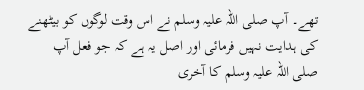تھے۔ آپ صلی اللہ علیہ وسلم نے اس وقت لوگوں کو بیٹھنے کی ہدایت نہیں فرمائی اور اصل یہ ہے کہ جو فعل آپ صلی اللہ علیہ وسلم کا آخری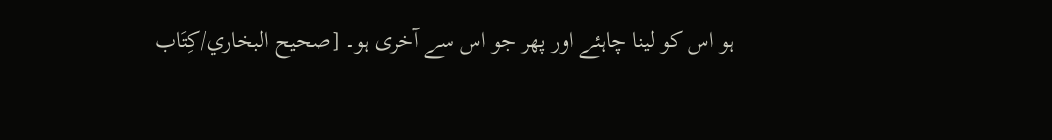ہو اس کو لینا چاہئے اور پھر جو اس سے آخری ہو۔ [صحيح البخاري/كِتَاب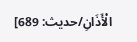الْأَذَانِ/حدیث: 689]